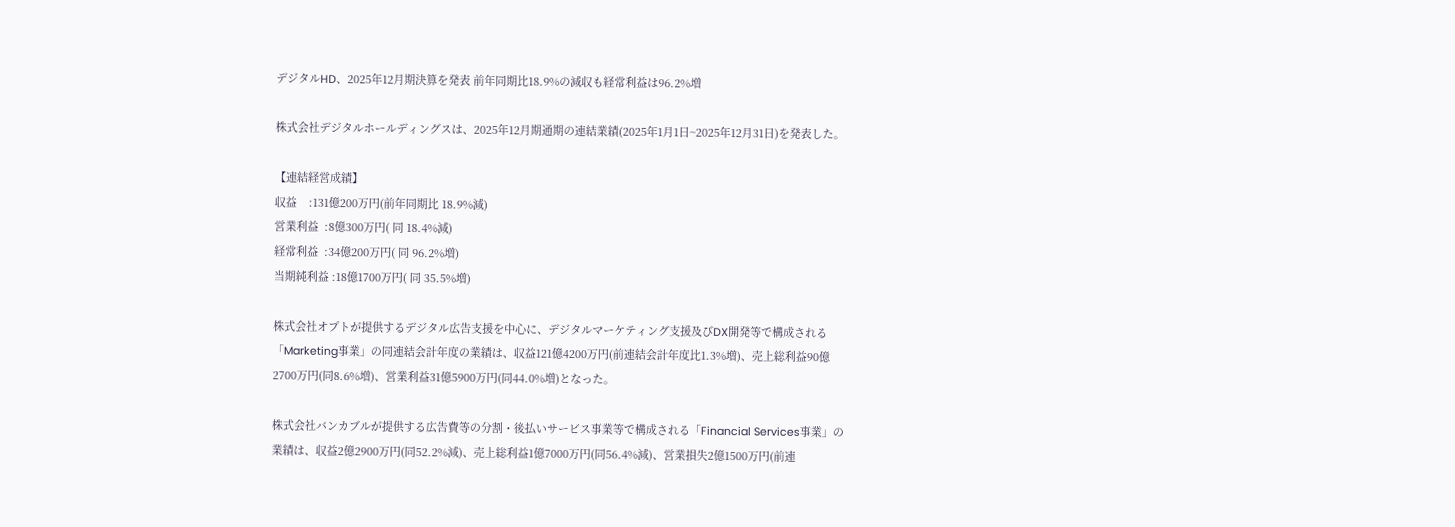デジタルHD、2025年12月期決算を発表 前年同期比18.9%の減収も経常利益は96.2%増

株式会社デジタルホールディングスは、2025年12月期通期の連結業績(2025年1月1日~2025年12月31日)を発表した。

【連結経営成績】
収益    :131億200万円(前年同期比 18.9%減)
営業利益  :8億300万円( 同 18.4%減)
経常利益  :34億200万円( 同 96.2%増)
当期純利益 :18億1700万円( 同 35.5%増)

株式会社オプトが提供するデジタル広告支援を中心に、デジタルマーケティング支援及びDX開発等で構成される「Marketing事業」の同連結会計年度の業績は、収益121億4200万円(前連結会計年度比1.3%増)、売上総利益90億2700万円(同8.6%増)、営業利益31億5900万円(同44.0%増)となった。

株式会社バンカブルが提供する広告費等の分割・後払いサービス事業等で構成される「Financial Services事業」の業績は、収益2億2900万円(同52.2%減)、売上総利益1億7000万円(同56.4%減)、営業損失2億1500万円(前連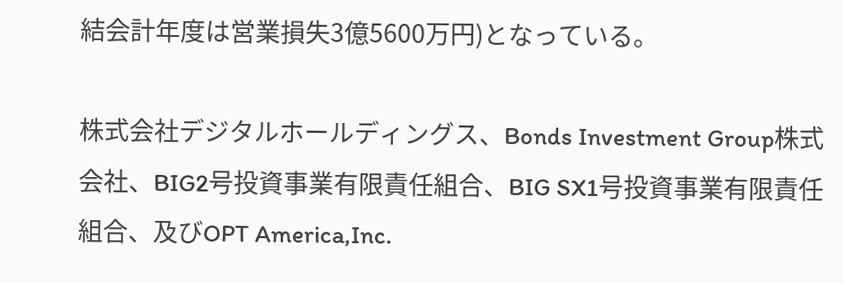結会計年度は営業損失3億5600万円)となっている。

株式会社デジタルホールディングス、Bonds Investment Group株式会社、BIG2号投資事業有限責任組合、BIG SX1号投資事業有限責任組合、及びOPT America,Inc.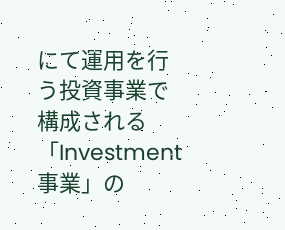にて運用を行う投資事業で構成される「Investment事業」の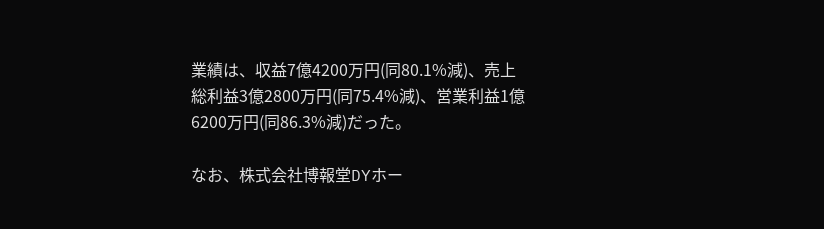業績は、収益7億4200万円(同80.1%減)、売上総利益3億2800万円(同75.4%減)、営業利益1億6200万円(同86.3%減)だった。

なお、株式会社博報堂DYホー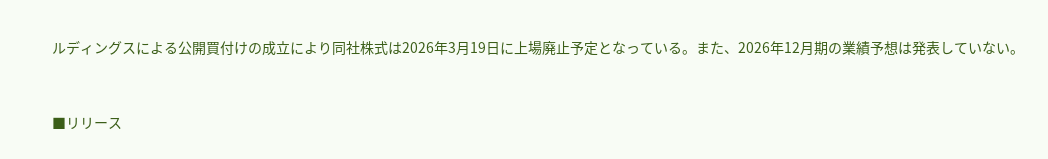ルディングスによる公開買付けの成立により同社株式は2026年3月19日に上場廃止予定となっている。また、2026年12月期の業績予想は発表していない。


■リリース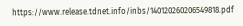https://www.release.tdnet.info/inbs/140120260206549818.pdf